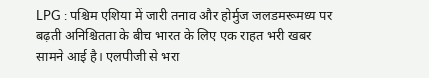LPG : पश्चिम एशिया में जारी तनाव और होर्मुज जलडमरूमध्य पर बढ़ती अनिश्चितता के बीच भारत के लिए एक राहत भरी खबर सामने आई है। एलपीजी से भरा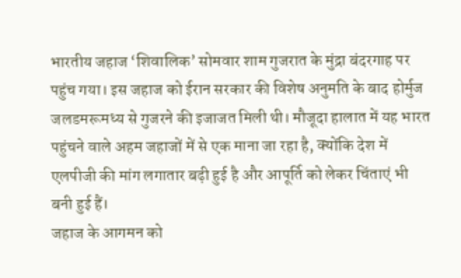भारतीय जहाज ‘शिवालिक’ सोमवार शाम गुजरात के मुंद्रा बंदरगाह पर पहुंच गया। इस जहाज को ईरान सरकार की विशेष अनुमति के बाद होर्मुज जलडमरूमध्य से गुजरने की इजाजत मिली थी। मौजूदा हालात में यह भारत पहुंचने वाले अहम जहाजों में से एक माना जा रहा है, क्योंकि देश में एलपीजी की मांग लगातार बढ़ी हुई है और आपूर्ति को लेकर चिंताएं भी बनी हुई हैं।
जहाज के आगमन को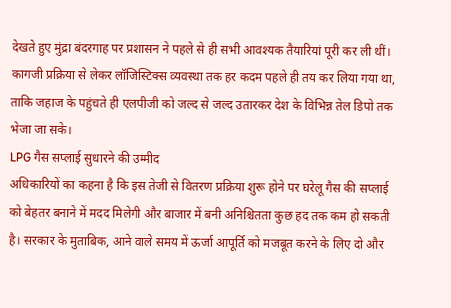देखते हुए मुंद्रा बंदरगाह पर प्रशासन ने पहले से ही सभी आवश्यक तैयारियां पूरी कर ली थीं। कागजी प्रक्रिया से लेकर लॉजिस्टिक्स व्यवस्था तक हर कदम पहले ही तय कर लिया गया था, ताकि जहाज के पहुंचते ही एलपीजी को जल्द से जल्द उतारकर देश के विभिन्न तेल डिपो तक भेजा जा सके।
LPG गैस सप्लाई सुधारने की उम्मीद
अधिकारियों का कहना है कि इस तेजी से वितरण प्रक्रिया शुरू होने पर घरेलू गैस की सप्लाई को बेहतर बनाने में मदद मिलेगी और बाजार में बनी अनिश्चितता कुछ हद तक कम हो सकती है। सरकार के मुताबिक, आने वाले समय में ऊर्जा आपूर्ति को मजबूत करने के लिए दो और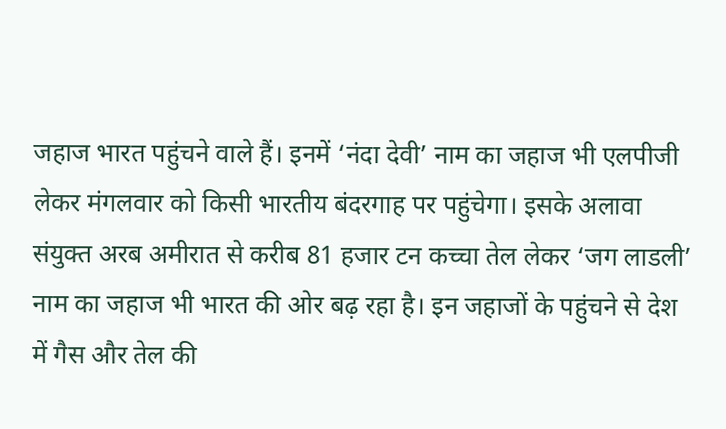जहाज भारत पहुंचने वाले हैं। इनमें ‘नंदा देवी’ नाम का जहाज भी एलपीजी लेकर मंगलवार को किसी भारतीय बंदरगाह पर पहुंचेगा। इसके अलावा संयुक्त अरब अमीरात से करीब 81 हजार टन कच्चा तेल लेकर ‘जग लाडली’ नाम का जहाज भी भारत की ओर बढ़ रहा है। इन जहाजों के पहुंचने से देश में गैस और तेल की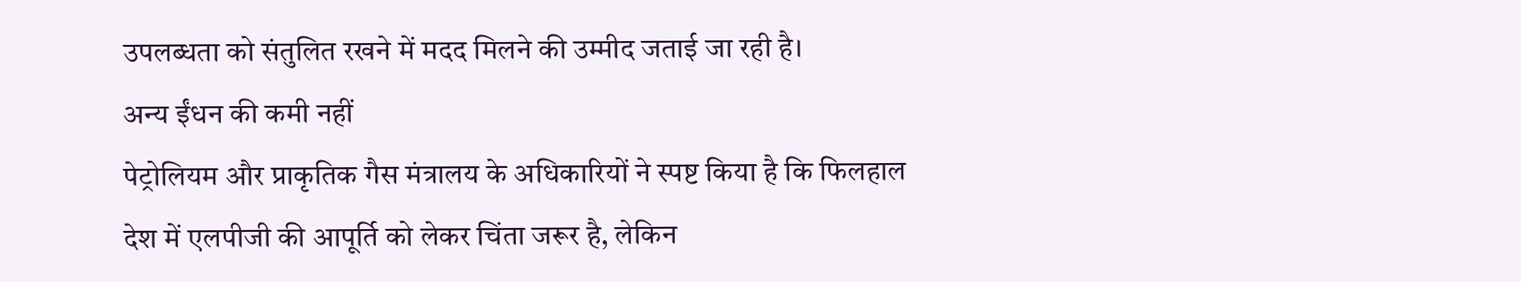उपलब्धता को संतुलित रखने में मदद मिलने की उम्मीद जताई जा रही है।
अन्य ईंधन की कमी नहीं
पेट्रोलियम और प्राकृतिक गैस मंत्रालय के अधिकारियों ने स्पष्ट किया है कि फिलहाल देश में एलपीजी की आपूर्ति को लेकर चिंता जरूर है, लेकिन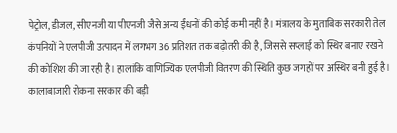पेट्रोल, डीजल, सीएनजी या पीएनजी जैसे अन्य ईंधनों की कोई कमी नहीं है। मंत्रालय के मुताबिक सरकारी तेल कंपनियों ने एलपीजी उत्पादन में लगभग 36 प्रतिशत तक बढ़ोतरी की है, जिससे सप्लाई को स्थिर बनाए रखने की कोशिश की जा रही है। हालांकि वाणिज्यिक एलपीजी वितरण की स्थिति कुछ जगहों पर अस्थिर बनी हुई है।
कालाबाजारी रोकना सरकार की बड़ी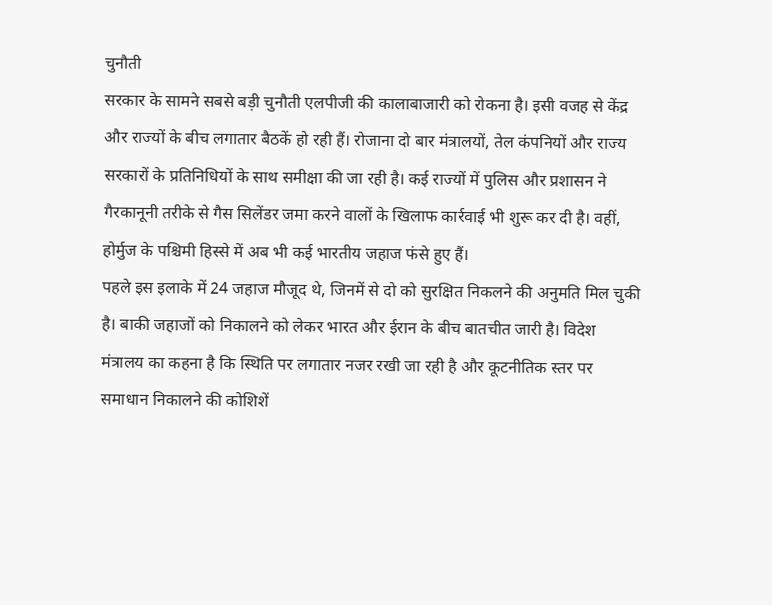चुनौती
सरकार के सामने सबसे बड़ी चुनौती एलपीजी की कालाबाजारी को रोकना है। इसी वजह से केंद्र और राज्यों के बीच लगातार बैठकें हो रही हैं। रोजाना दो बार मंत्रालयों, तेल कंपनियों और राज्य सरकारों के प्रतिनिधियों के साथ समीक्षा की जा रही है। कई राज्यों में पुलिस और प्रशासन ने गैरकानूनी तरीके से गैस सिलेंडर जमा करने वालों के खिलाफ कार्रवाई भी शुरू कर दी है। वहीं, होर्मुज के पश्चिमी हिस्से में अब भी कई भारतीय जहाज फंसे हुए हैं।
पहले इस इलाके में 24 जहाज मौजूद थे, जिनमें से दो को सुरक्षित निकलने की अनुमति मिल चुकी है। बाकी जहाजों को निकालने को लेकर भारत और ईरान के बीच बातचीत जारी है। विदेश मंत्रालय का कहना है कि स्थिति पर लगातार नजर रखी जा रही है और कूटनीतिक स्तर पर समाधान निकालने की कोशिशें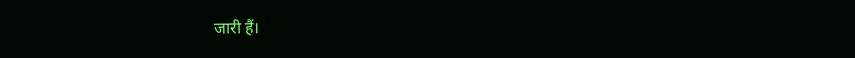जारी हैं।